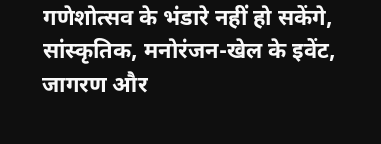गणेशोत्सव के भंडारे नहीं हो सकेंगे, सांस्कृतिक, मनोरंजन-खेल के इवेंट, जागरण और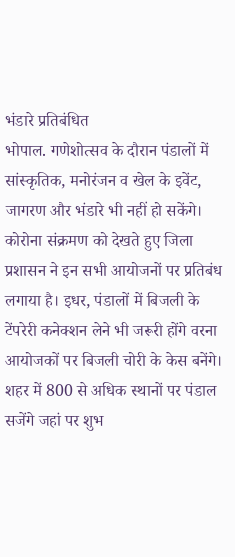भंडारे प्रतिबंधित
भोपाल. गणेशोत्सव के दौरान पंडालों में सांस्कृतिक, मनोरंजन व खेल के इवेंट, जागरण और भंडारे भी नहीं हो सकेंगे। कोरोना संक्रमण को देखते हुए जिला प्रशासन ने इन सभी आयोजनों पर प्रतिबंध लगाया है। इधर, पंडालों में बिजली के टेंपरेरी कनेक्शन लेने भी जरूरी होंगे वरना आयोजकों पर बिजली चोरी के केस बनेंगे।
शहर में 800 से अधिक स्थानों पर पंडाल सजेंगे जहां पर शुभ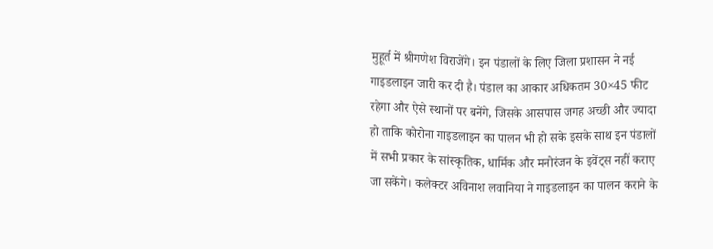मुहूर्त में श्रीगणेश विराजेंगे। इन पंडालों के लिए जिला प्रशासन ने नई गाइडलाइन जारी कर दी है। पंडाल का आकार अधिकतम 30×45 फीट रहेगा और ऐसे स्थानों पर बनेंगे, जिसके आसपास जगह अच्छी और ज्यादा हो ताकि कोरोना गाइडलाइन का पालन भी हो सके इसके साथ इन पंडालों में सभी प्रकार के सांस्कृतिक, धार्मिक और मनोरंजन के इवेंट्स नहीं कराए जा सकेंगे। कलेक्टर अविनाश लवानिया ने गाइडलाइन का पालन कराने के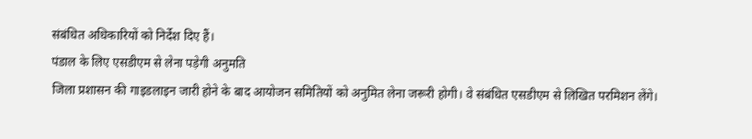संबंधित अधिकारियों को निर्देश दिए हैं।
पंडाल के लिए एसडीएम से लेना पड़ेगी अनुमति
जिला प्रशासन की गाइडलाइन जारी होने के बाद आयोजन समितियों को अनुमित लेना जरूरी होगी। वे संबंधित एसडीएम से लिखित परमिशन लेंगे।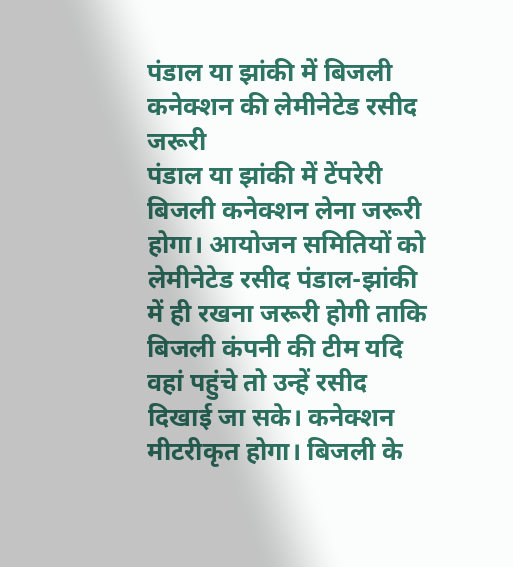पंडाल या झांकी में बिजली कनेक्शन की लेमीनेटेड रसीद जरूरी
पंडाल या झांकी में टेंपरेरी बिजली कनेक्शन लेना जरूरी होगा। आयोजन समितियों को लेमीनेटेड रसीद पंडाल-झांकी में ही रखना जरूरी होगी ताकि बिजली कंपनी की टीम यदि वहां पहुंचे तो उन्हें रसीद दिखाई जा सके। कनेक्शन मीटरीकृत होगा। बिजली के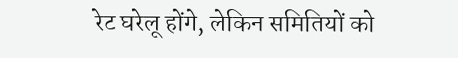रेट घरेलू होंगे, लेकिन समितियों को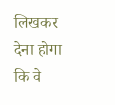लिखकर देना होगा कि वे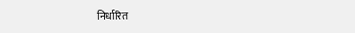निर्धारित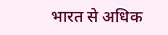भारत से अधिक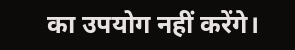का उपयोग नहीं करेंगे।